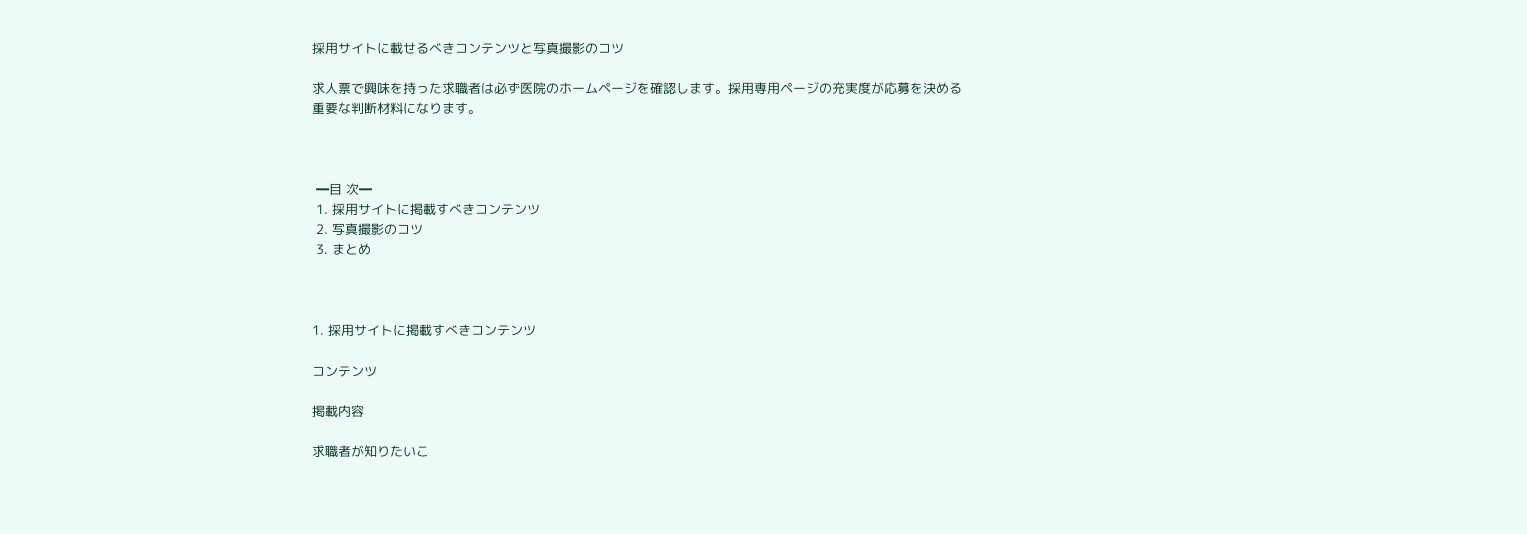採用サイトに載せるべきコンテンツと写真撮影のコツ

求人票で興味を持った求職者は必ず医院のホームページを確認します。採用専用ページの充実度が応募を決める重要な判断材料になります。



 ━目 次━
 1. 採用サイトに掲載すべきコンテンツ
 2. 写真撮影のコツ
 3. まとめ



1. 採用サイトに掲載すべきコンテンツ

コンテンツ

掲載内容

求職者が知りたいこ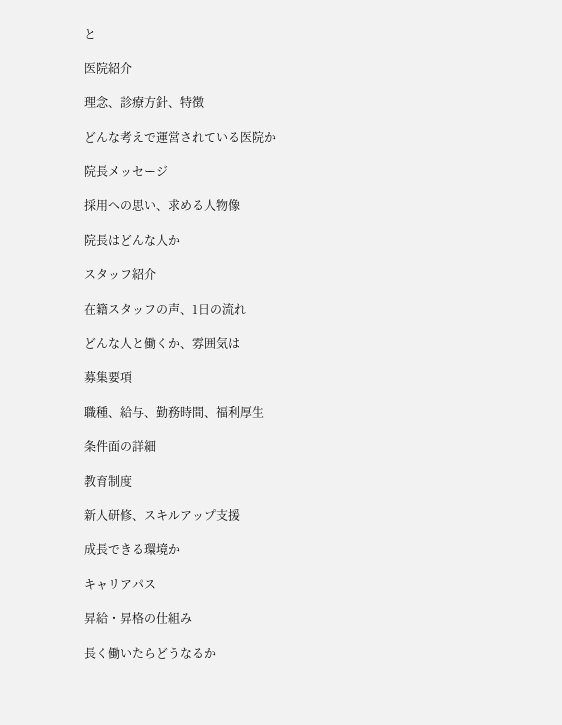と

医院紹介

理念、診療方針、特徴

どんな考えで運営されている医院か

院長メッセージ

採用への思い、求める人物像

院長はどんな人か

スタッフ紹介

在籍スタッフの声、1日の流れ

どんな人と働くか、雰囲気は

募集要項

職種、給与、勤務時間、福利厚生

条件面の詳細

教育制度

新人研修、スキルアップ支援

成長できる環境か

キャリアパス

昇給・昇格の仕組み

長く働いたらどうなるか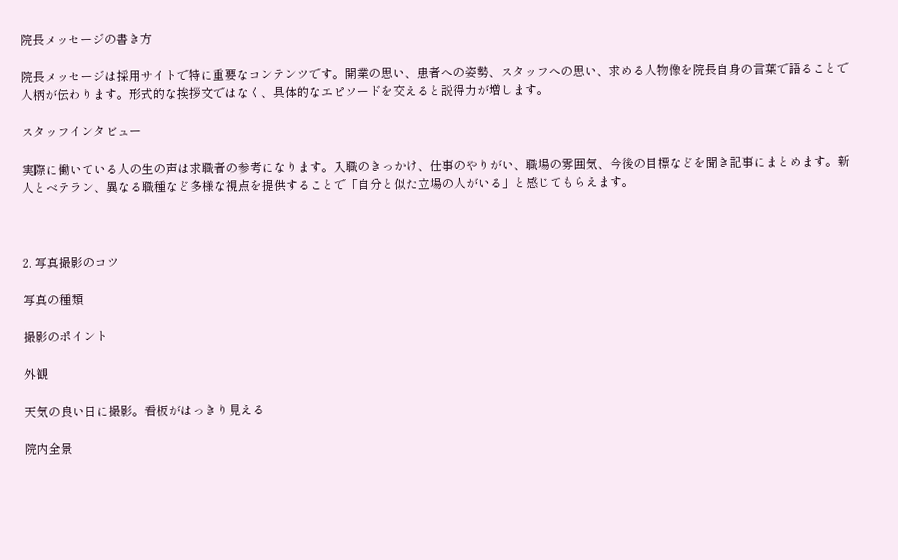院長メッセージの書き方

院長メッセージは採用サイトで特に重要なコンテンツです。開業の思い、患者への姿勢、スタッフへの思い、求める人物像を院長自身の言葉で語ることで人柄が伝わります。形式的な挨拶文ではなく、具体的なエピソードを交えると説得力が増します。

スタッフインタビュー

実際に働いている人の生の声は求職者の参考になります。入職のきっかけ、仕事のやりがい、職場の雰囲気、今後の目標などを聞き記事にまとめます。新人とベテラン、異なる職種など多様な視点を提供することで「自分と似た立場の人がいる」と感じてもらえます。



2. 写真撮影のコツ

写真の種類

撮影のポイント

外観

天気の良い日に撮影。看板がはっきり見える

院内全景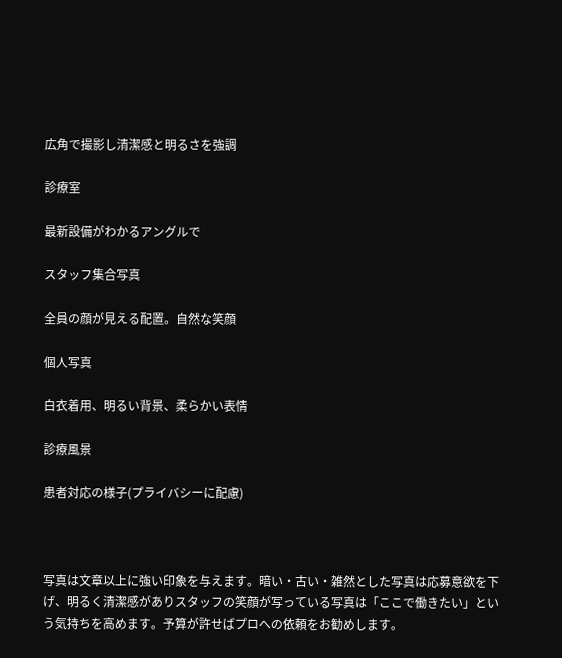広角で撮影し清潔感と明るさを強調

診療室

最新設備がわかるアングルで

スタッフ集合写真

全員の顔が見える配置。自然な笑顔

個人写真

白衣着用、明るい背景、柔らかい表情

診療風景

患者対応の様子(プライバシーに配慮)



写真は文章以上に強い印象を与えます。暗い・古い・雑然とした写真は応募意欲を下げ、明るく清潔感がありスタッフの笑顔が写っている写真は「ここで働きたい」という気持ちを高めます。予算が許せばプロへの依頼をお勧めします。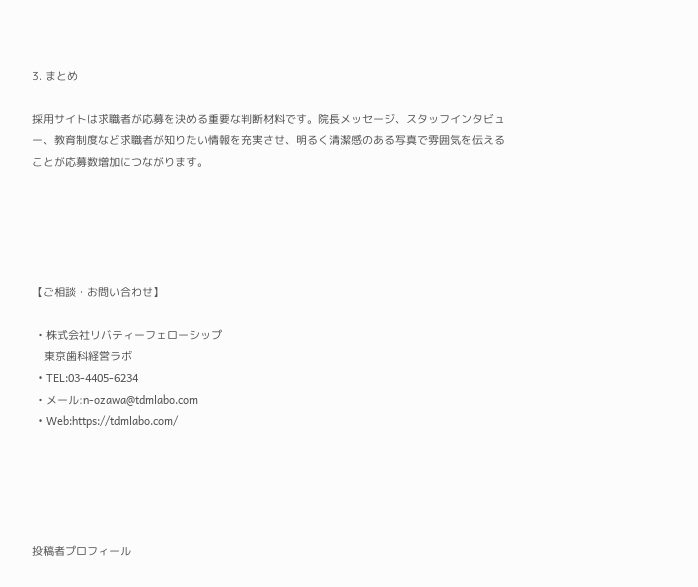3. まとめ

採用サイトは求職者が応募を決める重要な判断材料です。院長メッセージ、スタッフインタビュー、教育制度など求職者が知りたい情報を充実させ、明るく清潔感のある写真で雰囲気を伝えることが応募数増加につながります。





【ご相談・お問い合わせ】

  • 株式会社リバティーフェローシップ
    東京歯科経営ラボ
  • TEL:03-4405-6234
  • メール:n-ozawa@tdmlabo.com
  • Web:https://tdmlabo.com/





投稿者プロフィール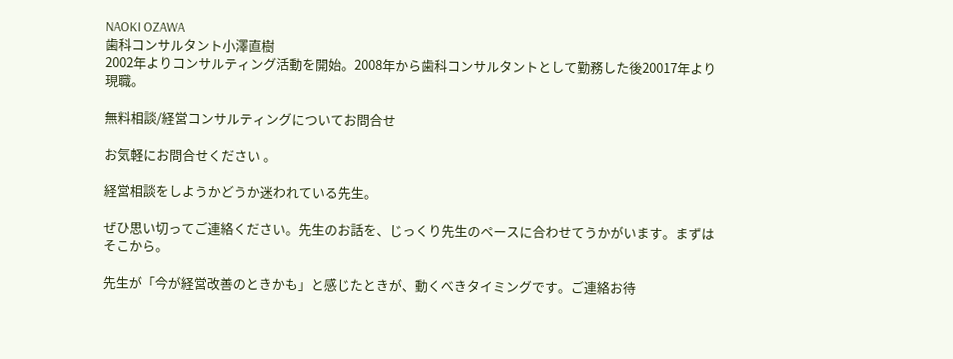NAOKI OZAWA
歯科コンサルタント小澤直樹
2002年よりコンサルティング活動を開始。2008年から歯科コンサルタントとして勤務した後20017年より現職。

無料相談/経営コンサルティングについてお問合せ

お気軽にお問合せください 。

経営相談をしようかどうか迷われている先生。

ぜひ思い切ってご連絡ください。先生のお話を、じっくり先生のペースに合わせてうかがいます。まずはそこから。

先生が「今が経営改善のときかも」と感じたときが、動くべきタイミングです。ご連絡お待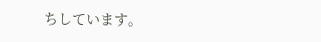ちしています。